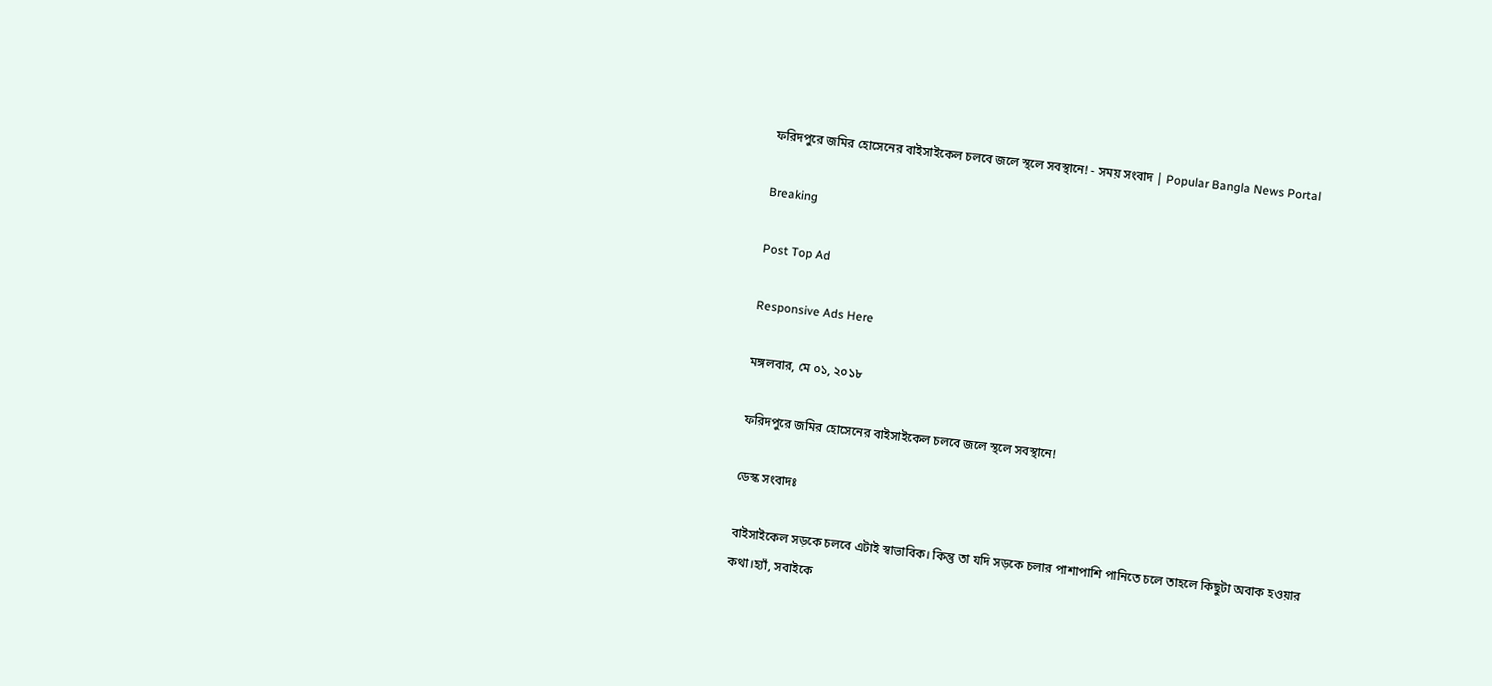ফরিদপুরে জমির হোসেনের বাইসাইকেল চলবে জলে স্থলে সবস্থানে! - সময় সংবাদ | Popular Bangla News Portal

Breaking

Post Top Ad

Responsive Ads Here

মঙ্গলবার, মে ০১, ২০১৮

ফরিদপুরে জমির হোসেনের বাইসাইকেল চলবে জলে স্থলে সবস্থানে!

ডেস্ক সংবাদঃ

বাইসাইকেল সড়কে চলবে এটাই স্বাভাবিক। কিন্তু তা যদি সড়কে চলার পাশাপাশি পানিতে চলে তাহলে কিছুটা অবাক হওয়ার কথা।হ্যাঁ, সবাইকে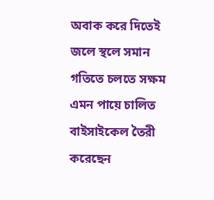অবাক করে দিতেই জলে স্থলে সমান গতিতে চলতে সক্ষম এমন পায়ে চালিত বাইসাইকেল তৈরী করেছেন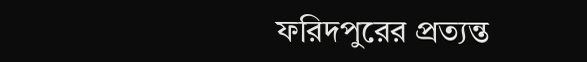ফরিদপুরের প্রত্যন্ত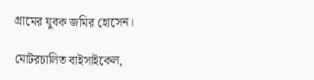গ্রামের যুবক জমির হোসেন।

মোটরচালিত বাইসাইকেল,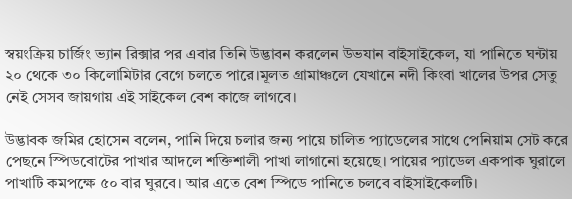স্বয়ংক্রিয় চার্জিং ভ্যান রিক্সার পর এবার তিনি উদ্ভাবন করলেন উভযান বাইসাইকেল, যা পানিতে ঘন্টায় ২০ থেকে ৩০ কিলোমিটার বেগে চলতে পারে।মূলত গ্রামাঞ্চলে যেখানে নদী কিংবা খালের উপর সেতু নেই সেসব জায়গায় এই সাইকেল বেশ কাজে লাগবে।

উদ্ভাবক জমির হোসেন বলেন, পানি দিয়ে চলার জন্য পায়ে চালিত প্যাডেলের সাথে পেনিয়াম সেট করে পেছনে স্পিডবোটের পাখার আদলে শক্তিশালী পাখা লাগানো হয়েছে। পায়ের প্যাডেল একপাক ঘুরালে পাখাটি কমপক্ষে ৫০ বার ঘুরবে। আর এতে বেশ স্পিডে পানিতে চলবে বাইসাইকেলটি।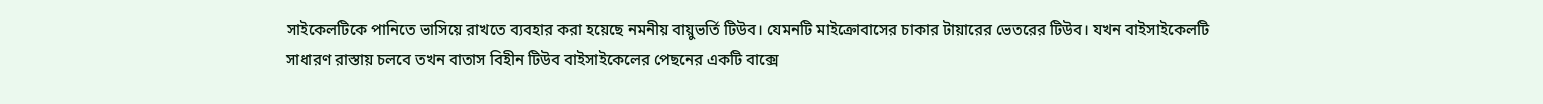সাইকেলটিকে পানিতে ভাসিয়ে রাখতে ব্যবহার করা হয়েছে নমনীয় বায়ুভর্তি টিউব। যেমনটি মাইক্রোবাসের চাকার টায়ারের ভেতরের টিউব। যখন বাইসাইকেলটি সাধারণ রাস্তায় চলবে তখন বাতাস বিহীন টিউব বাইসাইকেলের পেছনের একটি বাক্সে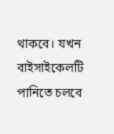থাকবে। যখন বাইসাইকেলটি পানিতে চলবে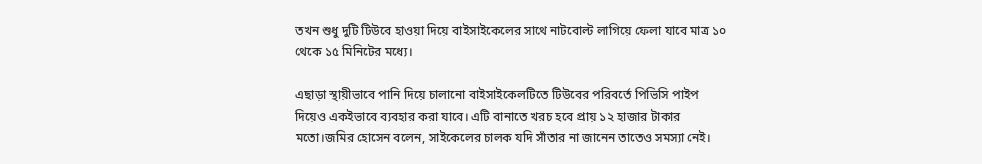তখন শুধু দুটি টিউবে হাওয়া দিয়ে বাইসাইকেলের সাথে নাটবোল্ট লাগিয়ে ফেলা যাবে মাত্র ১০ থেকে ১৫ মিনিটের মধ্যে।

এছাড়া স্থায়ীভাবে পানি দিয়ে চালানো বাইসাইকেলটিতে টিউবের পরিবর্তে পিভিসি পাইপ দিয়েও একইভাবে ব্যবহার করা যাবে। এটি বানাতে খরচ হবে প্রায় ১২ হাজার টাকার মতো।জমির হোসেন বলেন, সাইকেলের চালক যদি সাঁতার না জানেন তাতেও সমস্যা নেই।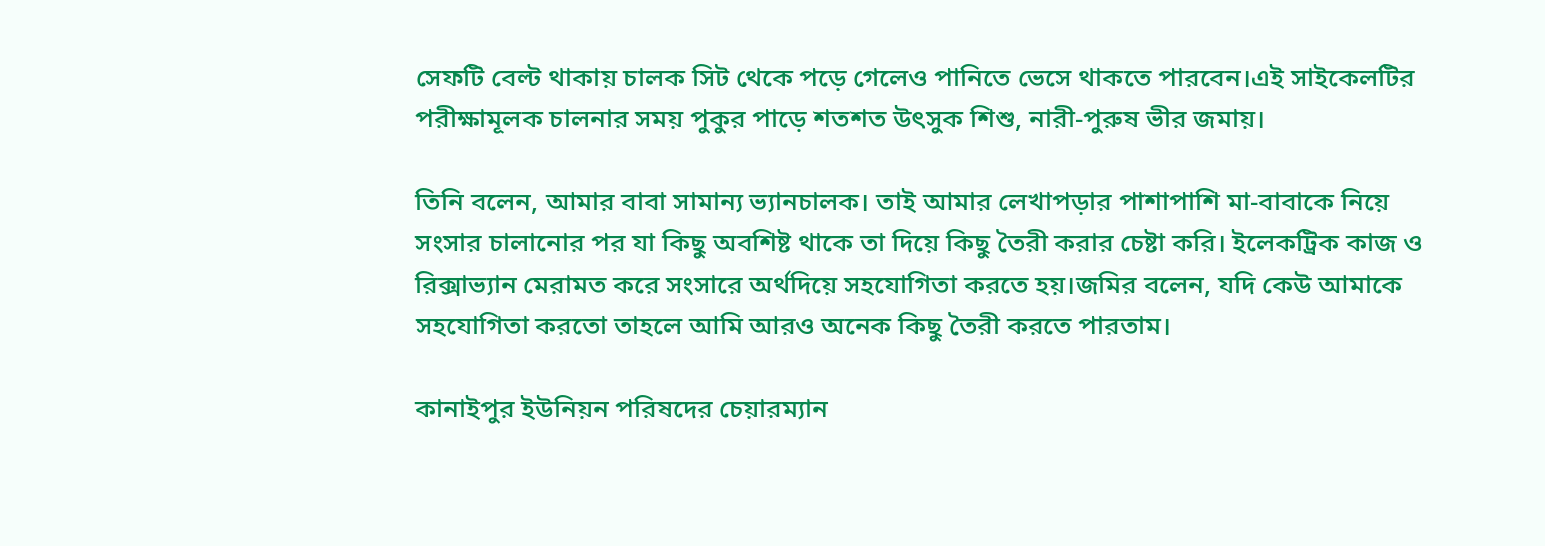সেফটি বেল্ট থাকায় চালক সিট থেকে পড়ে গেলেও পানিতে ভেসে থাকতে পারবেন।এই সাইকেলটির পরীক্ষামূলক চালনার সময় পুকুর পাড়ে শতশত উৎসুক শিশু, নারী-পুরুষ ভীর জমায়।

তিনি বলেন, আমার বাবা সামান্য ভ্যানচালক। তাই আমার লেখাপড়ার পাশাপাশি মা-বাবাকে নিয়ে সংসার চালানোর পর যা কিছু অবশিষ্ট থাকে তা দিয়ে কিছু তৈরী করার চেষ্টা করি। ইলেকট্রিক কাজ ও রিক্সাভ্যান মেরামত করে সংসারে অর্থদিয়ে সহযোগিতা করতে হয়।জমির বলেন, যদি কেউ আমাকে সহযোগিতা করতো তাহলে আমি আরও অনেক কিছু তৈরী করতে পারতাম।

কানাইপুর ইউনিয়ন পরিষদের চেয়ারম্যান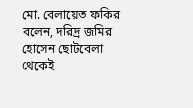মো. বেলায়েত ফকির বলেন, দরিদ্র জমির হোসেন ছোটবেলা থেকেই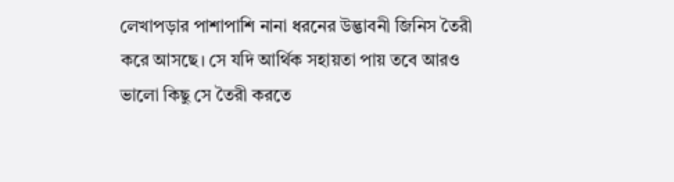লেখাপড়ার পাশাপাশি নানা ধরনের উদ্ভাবনী জিনিস তৈরী করে আসছে। সে যদি আর্থিক সহায়তা পায় তবে আরও ভালো কিছু সে তৈরী করতে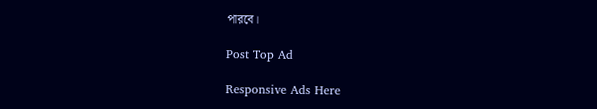পারবে।

Post Top Ad

Responsive Ads Here